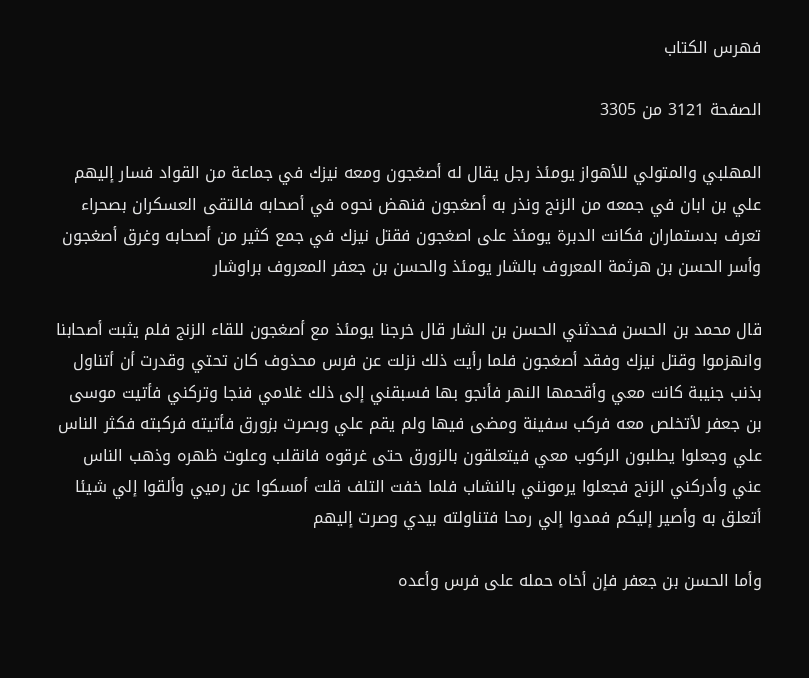فهرس الكتاب

الصفحة 3121 من 3305

المهلبي والمتولي للأهواز يومئذ رجل يقال له أصغجون ومعه نيزك في جماعة من القواد فسار إليهم علي بن ابان في جمعه من الزنج ونذر به أصغجون فنهض نحوه في أصحابه فالتقى العسكران بصحراء تعرف بدستماران فكانت الدبرة يومئذ على اصغجون فقتل نيزك في جمع كثير من أصحابه وغرق أصغجون وأسر الحسن بن هرثمة المعروف بالشار يومئذ والحسن بن جعفر المعروف براوشار

قال محمد بن الحسن فحدثني الحسن بن الشار قال خرجنا يومئذ مع أصغجون للقاء الزنج فلم يثبت أصحابنا وانهزموا وقتل نيزك وفقد أصغجون فلما رأيت ذلك نزلت عن فرس محذوف كان تحتي وقدرت أن أتناول بذنب جنيبة كانت معي وأقحمها النهر فأنجو بها فسبقني إلى ذلك غلامي فنجا وتركني فأتيت موسى بن جعفر لأتخلص معه فركب سفينة ومضى فيها ولم يقم علي وبصرت بزورق فأتيته فركبته فكثر الناس علي وجعلوا يطلبون الركوب معي فيتعلقون بالزورق حتى غرقوه فانقلب وعلوت ظهره وذهب الناس عني وأدركني الزنج فجعلوا يرمونني بالنشاب فلما خفت التلف قلت أمسكوا عن رميي وألقوا إلي شيئا أتعلق به وأصير إليكم فمدوا إلي رمحا فتناولته بيدي وصرت إليهم

وأما الحسن بن جعفر فإن أخاه حمله على فرس وأعده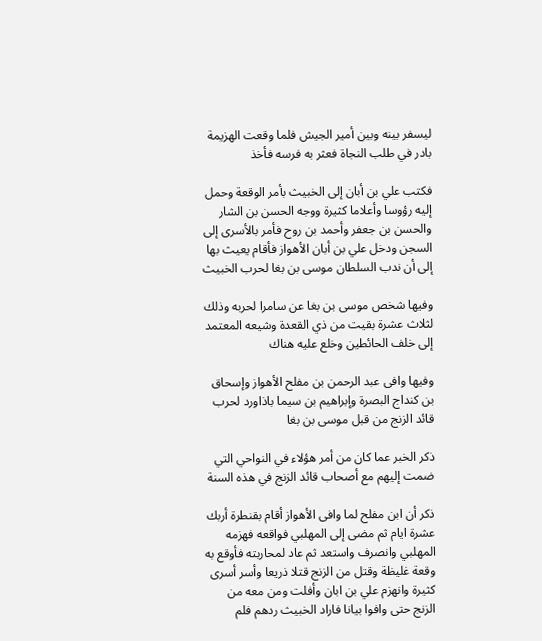ليسفر بينه وبين أمير الجيش فلما وقعت الهزيمة بادر في طلب النجاة فعثر به فرسه فأخذ

فكتب علي بن أبان إلى الخبيث بأمر الوقعة وحمل إليه رؤوسا وأعلاما كثيرة ووجه الحسن بن الشار والحسن بن جعفر وأحمد بن روح فأمر بالأسرى إلى السجن ودخل علي بن أبان الأهواز فأقام يعيث بها إلى أن ندب السلطان موسى بن بغا لحرب الخبيث

وفيها شخص موسى بن بغا عن سامرا لحربه وذلك لثلاث عشرة بقيت من ذي القعدة وشيعه المعتمد إلى خلف الحائطين وخلع عليه هناك

وفيها وافى عبد الرحمن بن مفلح الأهواز وإسحاق بن كنداج البصرة وإبراهيم بن سيما باذاورد لحرب قائد الزنج من قبل موسى بن بغا

ذكر الخبر عما كان من أمر هؤلاء في النواحي التي ضمت إليهم مع أصحاب قائد الزنج في هذه السنة

ذكر أن ابن مفلح لما وافى الأهواز أقام بقنطرة أربك عشرة ايام ثم مضى إلى المهلبي فواقعه فهزمه المهلبي وانصرف واستعد ثم عاد لمحاربته فأوقع به وقعة غليظة وقتل من الزنج قتلا ذريعا وأسر أسرى كثيرة وانهزم علي بن ابان وأفلت ومن معه من الزنج حتى وافوا بيانا فاراد الخبيث ردهم فلم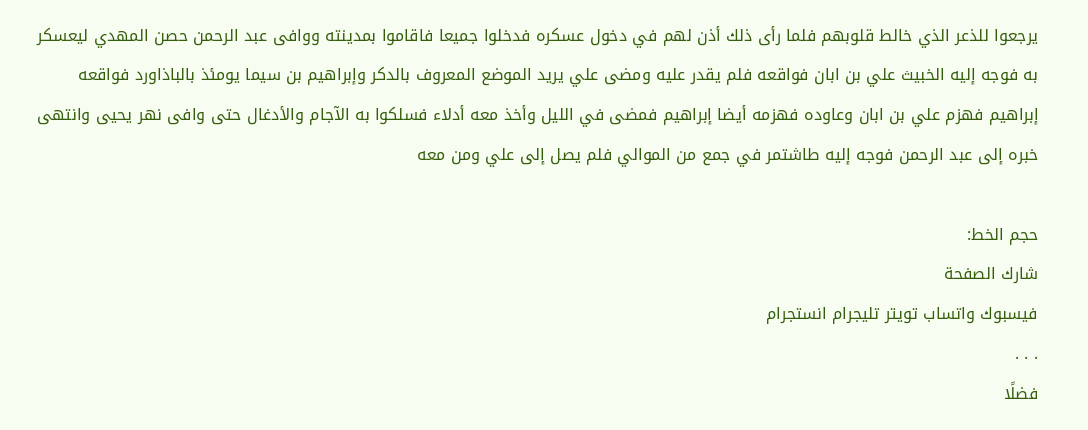يرجعوا للذعر الذي خالط قلوبهم فلما رأى ذلك أذن لهم في دخول عسكره فدخلوا جميعا فاقاموا بمدينته ووافى عبد الرحمن حصن المهدي ليعسكر به فوجه إليه الخبيث علي بن ابان فواقعه فلم يقدر عليه ومضى علي يريد الموضع المعروف بالدكر وإبراهيم بن سيما يومئذ بالباذاورد فواقعه إبراهيم فهزم علي بن ابان وعاوده فهزمه أيضا إبراهيم فمضى في الليل وأخذ معه أدلاء فسلكوا به الآجام والأدغال حتى وافى نهر يحيى وانتهى خبره إلى عبد الرحمن فوجه إليه طاشتمر في جمع من الموالي فلم يصل إلى علي ومن معه

حجم الخط:
شارك الصفحة
فيسبوك واتساب تويتر تليجرام انستجرام
. . .
فضلًا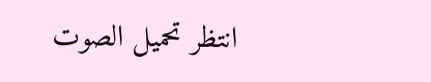انتظر تحميل الصوت